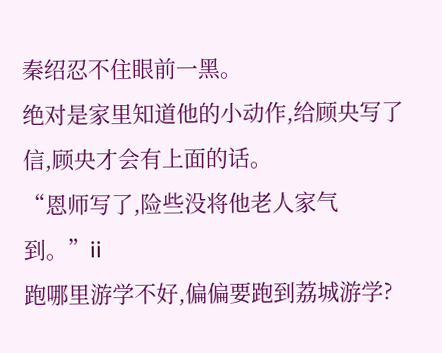秦绍忍不住眼前一黑。
绝对是家里知道他的小动作,给顾央写了信,顾央才会有上面的话。
“恩师写了,险些没将他老人家气到。”ii
跑哪里游学不好,偏偏要跑到荔城游学?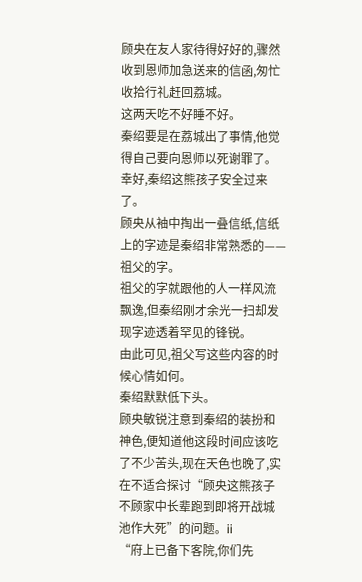顾央在友人家待得好好的,骤然收到恩师加急送来的信函,匆忙收拾行礼赶回荔城。
这两天吃不好睡不好。
秦绍要是在荔城出了事情,他觉得自己要向恩师以死谢罪了。
幸好,秦绍这熊孩子安全过来了。
顾央从袖中掏出一叠信纸,信纸上的字迹是秦绍非常熟悉的——祖父的字。
祖父的字就跟他的人一样风流飘逸,但秦绍刚才余光一扫却发现字迹透着罕见的锋锐。
由此可见,祖父写这些内容的时候心情如何。
秦绍默默低下头。
顾央敏锐注意到秦绍的装扮和神色,便知道他这段时间应该吃了不少苦头,现在天色也晚了,实在不适合探讨“顾央这熊孩子不顾家中长辈跑到即将开战城池作大死”的问题。ii
“府上已备下客院,你们先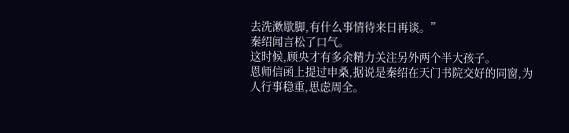去洗漱歇脚,有什么事情待来日再谈。”
秦绍闻言松了口气。
这时候,顾央才有多余精力关注另外两个半大孩子。
恩师信函上提过申桑,据说是秦绍在天门书院交好的同窗,为人行事稳重,思虑周全。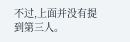不过,上面并没有提到第三人。